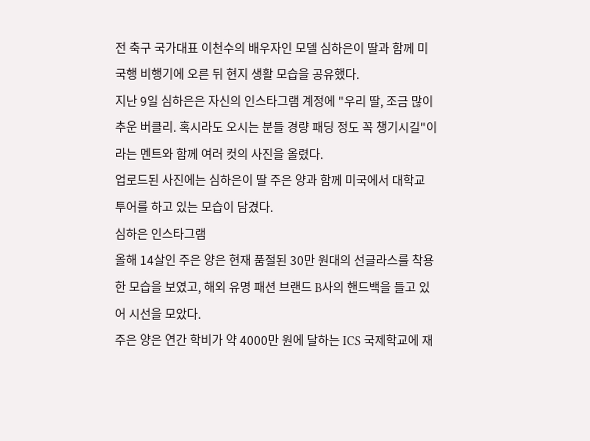전 축구 국가대표 이천수의 배우자인 모델 심하은이 딸과 함께 미국행 비행기에 오른 뒤 현지 생활 모습을 공유했다.
지난 9일 심하은은 자신의 인스타그램 계정에 "우리 딸, 조금 많이 추운 버클리. 혹시라도 오시는 분들 경량 패딩 정도 꼭 챙기시길"이라는 멘트와 함께 여러 컷의 사진을 올렸다.
업로드된 사진에는 심하은이 딸 주은 양과 함께 미국에서 대학교 투어를 하고 있는 모습이 담겼다.
심하은 인스타그램
올해 14살인 주은 양은 현재 품절된 30만 원대의 선글라스를 착용한 모습을 보였고, 해외 유명 패션 브랜드 B사의 핸드백을 들고 있어 시선을 모았다.
주은 양은 연간 학비가 약 4000만 원에 달하는 ICS 국제학교에 재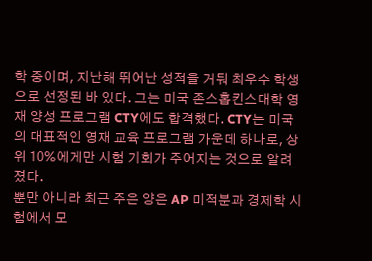학 중이며, 지난해 뛰어난 성적을 거둬 최우수 학생으로 선정된 바 있다. 그는 미국 존스홉킨스대학 영재 양성 프로그램 CTY에도 합격했다. CTY는 미국의 대표적인 영재 교육 프로그램 가운데 하나로, 상위 10%에게만 시험 기회가 주어지는 것으로 알려졌다.
뿐만 아니라 최근 주은 양은 AP 미적분과 경제학 시험에서 모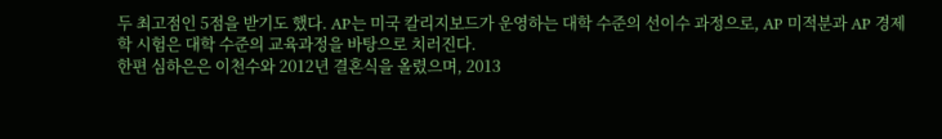두 최고점인 5점을 받기도 했다. AP는 미국 칼리지보드가 운영하는 대학 수준의 선이수 과정으로, AP 미적분과 AP 경제학 시험은 대학 수준의 교육과정을 바탕으로 치러진다.
한편 심하은은 이천수와 2012년 결혼식을 올렸으며, 2013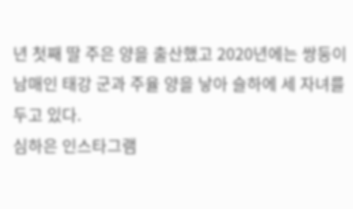년 첫째 딸 주은 양을 출산했고 2020년에는 쌍둥이 남매인 태강 군과 주율 양을 낳아 슬하에 세 자녀를 두고 있다.
심하은 인스타그램